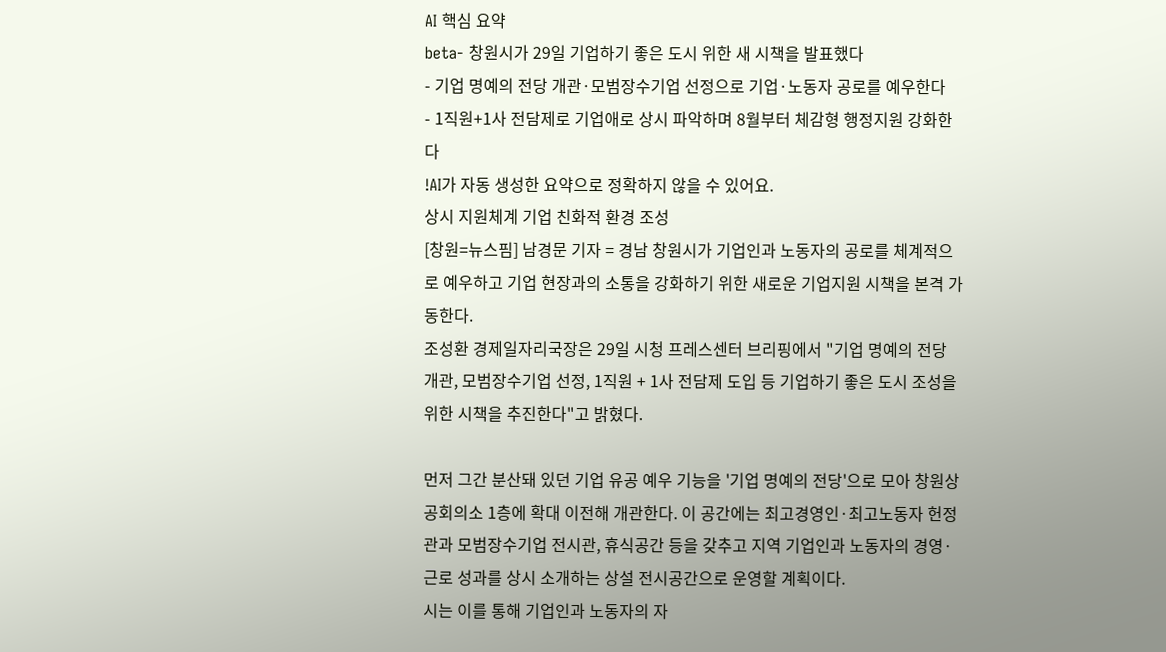AI 핵심 요약
beta- 창원시가 29일 기업하기 좋은 도시 위한 새 시책을 발표했다
- 기업 명예의 전당 개관·모범장수기업 선정으로 기업·노동자 공로를 예우한다
- 1직원+1사 전담제로 기업애로 상시 파악하며 8월부터 체감형 행정지원 강화한다
!AI가 자동 생성한 요약으로 정확하지 않을 수 있어요.
상시 지원체계 기업 친화적 환경 조성
[창원=뉴스핌] 남경문 기자 = 경남 창원시가 기업인과 노동자의 공로를 체계적으로 예우하고 기업 현장과의 소통을 강화하기 위한 새로운 기업지원 시책을 본격 가동한다.
조성환 경제일자리국장은 29일 시청 프레스센터 브리핑에서 "기업 명예의 전당 개관, 모범장수기업 선정, 1직원 + 1사 전담제 도입 등 기업하기 좋은 도시 조성을 위한 시책을 추진한다"고 밝혔다.

먼저 그간 분산돼 있던 기업 유공 예우 기능을 '기업 명예의 전당'으로 모아 창원상공회의소 1층에 확대 이전해 개관한다. 이 공간에는 최고경영인·최고노동자 헌정관과 모범장수기업 전시관, 휴식공간 등을 갖추고 지역 기업인과 노동자의 경영·근로 성과를 상시 소개하는 상설 전시공간으로 운영할 계획이다.
시는 이를 통해 기업인과 노동자의 자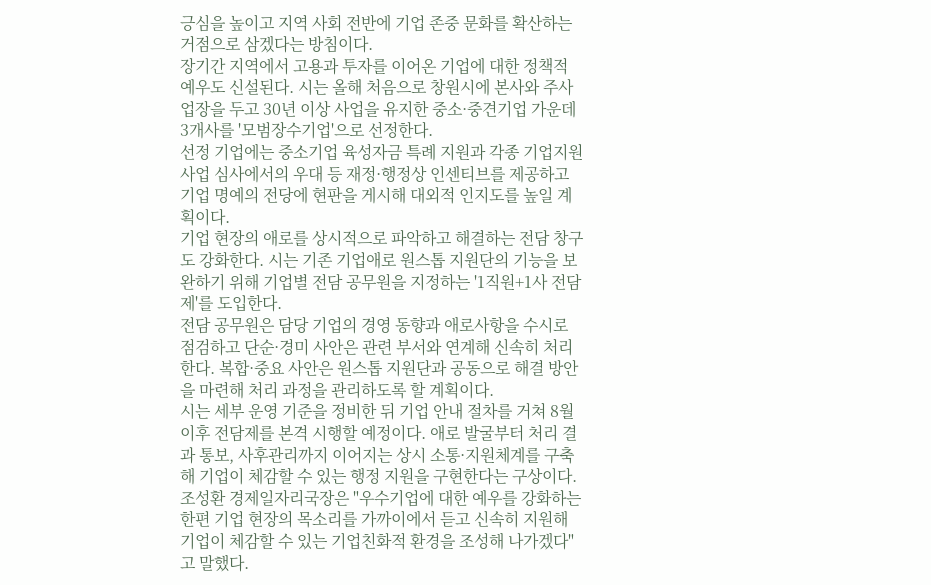긍심을 높이고 지역 사회 전반에 기업 존중 문화를 확산하는 거점으로 삼겠다는 방침이다.
장기간 지역에서 고용과 투자를 이어온 기업에 대한 정책적 예우도 신설된다. 시는 올해 처음으로 창원시에 본사와 주사업장을 두고 30년 이상 사업을 유지한 중소·중견기업 가운데 3개사를 '모범장수기업'으로 선정한다.
선정 기업에는 중소기업 육성자금 특례 지원과 각종 기업지원사업 심사에서의 우대 등 재정·행정상 인센티브를 제공하고 기업 명예의 전당에 현판을 게시해 대외적 인지도를 높일 계획이다.
기업 현장의 애로를 상시적으로 파악하고 해결하는 전담 창구도 강화한다. 시는 기존 기업애로 원스톱 지원단의 기능을 보완하기 위해 기업별 전담 공무원을 지정하는 '1직원+1사 전담제'를 도입한다.
전담 공무원은 담당 기업의 경영 동향과 애로사항을 수시로 점검하고 단순·경미 사안은 관련 부서와 연계해 신속히 처리한다. 복합·중요 사안은 원스톱 지원단과 공동으로 해결 방안을 마련해 처리 과정을 관리하도록 할 계획이다.
시는 세부 운영 기준을 정비한 뒤 기업 안내 절차를 거쳐 8월 이후 전담제를 본격 시행할 예정이다. 애로 발굴부터 처리 결과 통보, 사후관리까지 이어지는 상시 소통·지원체계를 구축해 기업이 체감할 수 있는 행정 지원을 구현한다는 구상이다.
조성환 경제일자리국장은 "우수기업에 대한 예우를 강화하는 한편 기업 현장의 목소리를 가까이에서 듣고 신속히 지원해 기업이 체감할 수 있는 기업친화적 환경을 조성해 나가겠다"고 말했다.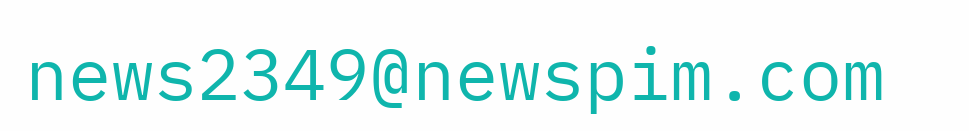news2349@newspim.com